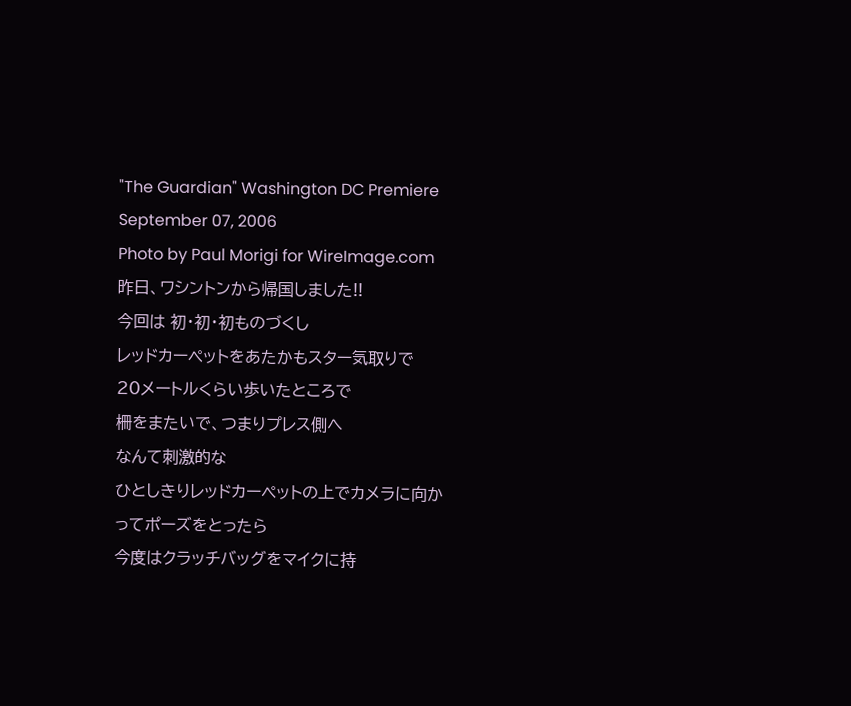"The Guardian" Washington DC Premiere
September 07, 2006
Photo by Paul Morigi for WireImage.com
昨日、ワシントンから帰国しました!!
今回は 初・初・初ものづくし
レッドカーペットをあたかもスター気取りで
20メートルくらい歩いたところで
柵をまたいで、つまりプレス側へ
なんて刺激的な
ひとしきりレッドカーペットの上でカメラに向かってポーズをとったら
今度はクラッチバッグをマイクに持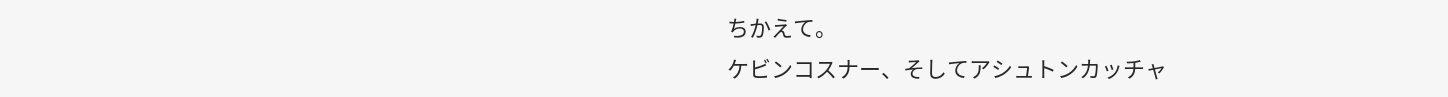ちかえて。
ケビンコスナー、そしてアシュトンカッチャ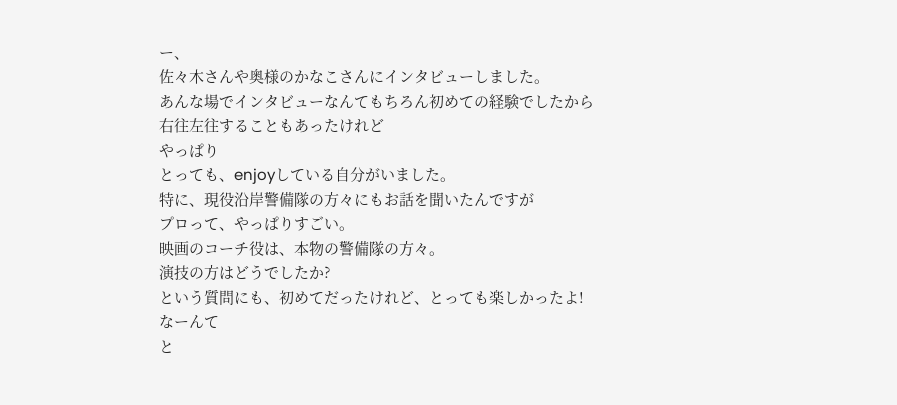ー、
佐々木さんや奥様のかなこさんにインタビューしました。
あんな場でインタビューなんてもちろん初めての経験でしたから
右往左往することもあったけれど
やっぱり
とっても、enjoyしている自分がいました。
特に、現役沿岸警備隊の方々にもお話を聞いたんですが
プロって、やっぱりすごい。
映画のコーチ役は、本物の警備隊の方々。
演技の方はどうでしたか?
という質問にも、初めてだったけれど、とっても楽しかったよ!
なーんて
と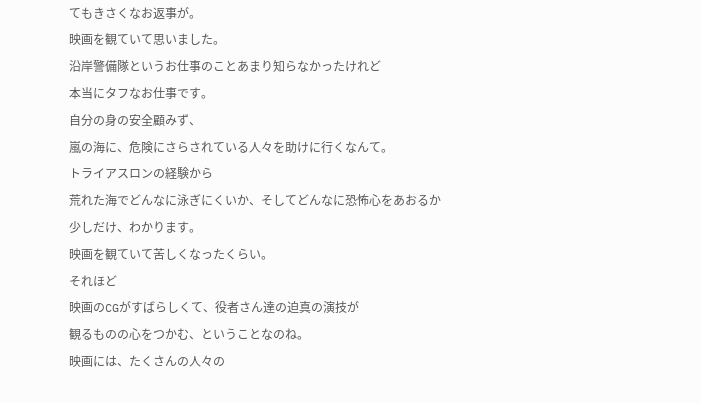てもきさくなお返事が。
映画を観ていて思いました。
沿岸警備隊というお仕事のことあまり知らなかったけれど
本当にタフなお仕事です。
自分の身の安全顧みず、
嵐の海に、危険にさらされている人々を助けに行くなんて。
トライアスロンの経験から
荒れた海でどんなに泳ぎにくいか、そしてどんなに恐怖心をあおるか
少しだけ、わかります。
映画を観ていて苦しくなったくらい。
それほど
映画のCGがすばらしくて、役者さん達の迫真の演技が
観るものの心をつかむ、ということなのね。
映画には、たくさんの人々の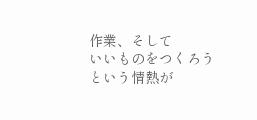作業、そして
いいものをつくろうという情熱が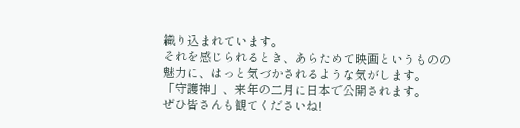織り込まれています。
それを感じられるとき、あらためて映画というものの
魅力に、はっと気づかされるような気がします。
「守護神」、来年の二月に日本で公開されます。
ぜひ皆さんも観てくださいね!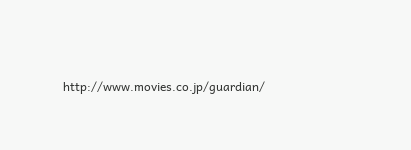http://www.movies.co.jp/guardian/